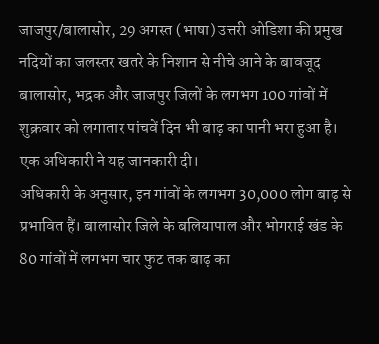जाजपुर/बालासोर, 29 अगस्त (भाषा) उत्तरी ओडिशा की प्रमुख नदियों का जलस्तर खतरे के निशान से नीचे आने के बावजूद बालासोर, भद्रक और जाजपुर जिलों के लगभग 100 गांवों में शुक्रवार को लगातार पांचवें दिन भी बाढ़ का पानी भरा हुआ है। एक अधिकारी ने यह जानकारी दी।
अधिकारी के अनुसार, इन गांवों के लगभग 30,000 लोग बाढ़ से प्रभावित हैं। बालासोर जिले के बलियापाल और भोगराई खंड के 80 गांवों में लगभग चार फुट तक बाढ़ का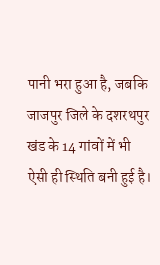पानी भरा हुआ है, जबकि जाजपुर जिले के दशरथपुर खंड के 14 गांवों में भी ऐसी ही स्थिति बनी हुई है।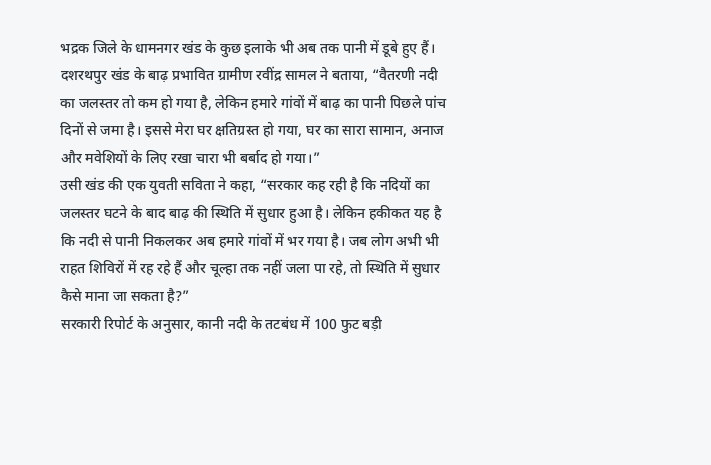भद्रक जिले के धामनगर खंड के कुछ इलाके भी अब तक पानी में डूबे हुए हैं।
दशरथपुर खंड के बाढ़ प्रभावित ग्रामीण रवींद्र सामल ने बताया, “वैतरणी नदी का जलस्तर तो कम हो गया है, लेकिन हमारे गांवों में बाढ़ का पानी पिछले पांच दिनों से जमा है। इससे मेरा घर क्षतिग्रस्त हो गया, घर का सारा सामान, अनाज और मवेशियों के लिए रखा चारा भी बर्बाद हो गया।”
उसी खंड की एक युवती सविता ने कहा, “सरकार कह रही है कि नदियों का जलस्तर घटने के बाद बाढ़ की स्थिति में सुधार हुआ है। लेकिन हकीकत यह है कि नदी से पानी निकलकर अब हमारे गांवों में भर गया है। जब लोग अभी भी राहत शिविरों में रह रहे हैं और चूल्हा तक नहीं जला पा रहे, तो स्थिति में सुधार कैसे माना जा सकता है?”
सरकारी रिपोर्ट के अनुसार, कानी नदी के तटबंध में 100 फुट बड़ी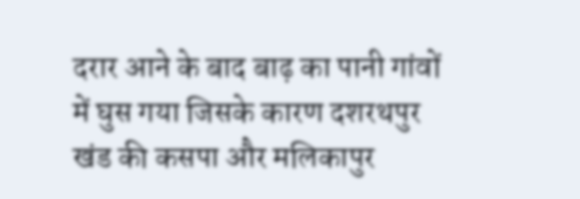दरार आने के बाद बाढ़ का पानी गांवों में घुस गया जिसके कारण दशरथपुर खंड की कसपा और मलिकापुर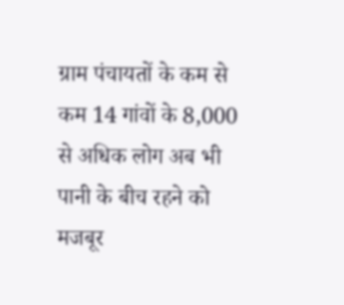ग्राम पंचायतों के कम से कम 14 गांवों के 8,000 से अधिक लोग अब भी पानी के बीच रहने को मजबूर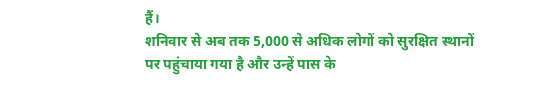हैं।
शनिवार से अब तक 5,000 से अधिक लोगों को सुरक्षित स्थानों पर पहुंचाया गया है और उन्हें पास के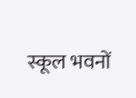स्कूल भवनों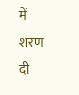में शरण दी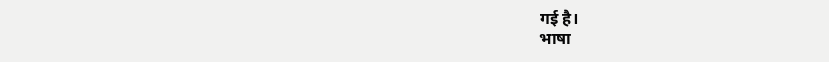गई है।
भाषा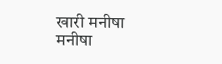खारी मनीषा
मनीषा